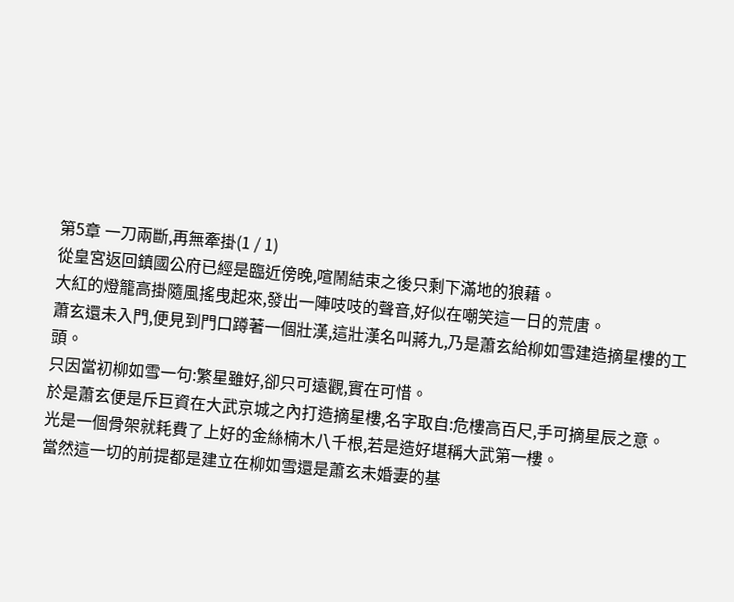第5章 一刀兩斷,再無牽掛(1 / 1)
從皇宮返回鎮國公府已經是臨近傍晚,喧鬧結束之後只剩下滿地的狼藉。
大紅的燈籠高掛隨風搖曳起來,發出一陣吱吱的聲音,好似在嘲笑這一日的荒唐。
蕭玄還未入門,便見到門口蹲著一個壯漢,這壯漢名叫蔣九,乃是蕭玄給柳如雪建造摘星樓的工頭。
只因當初柳如雪一句:繁星雖好,卻只可遠觀,實在可惜。
於是蕭玄便是斥巨資在大武京城之內打造摘星樓,名字取自:危樓高百尺,手可摘星辰之意。
光是一個骨架就耗費了上好的金絲楠木八千根,若是造好堪稱大武第一樓。
當然這一切的前提都是建立在柳如雪還是蕭玄未婚妻的基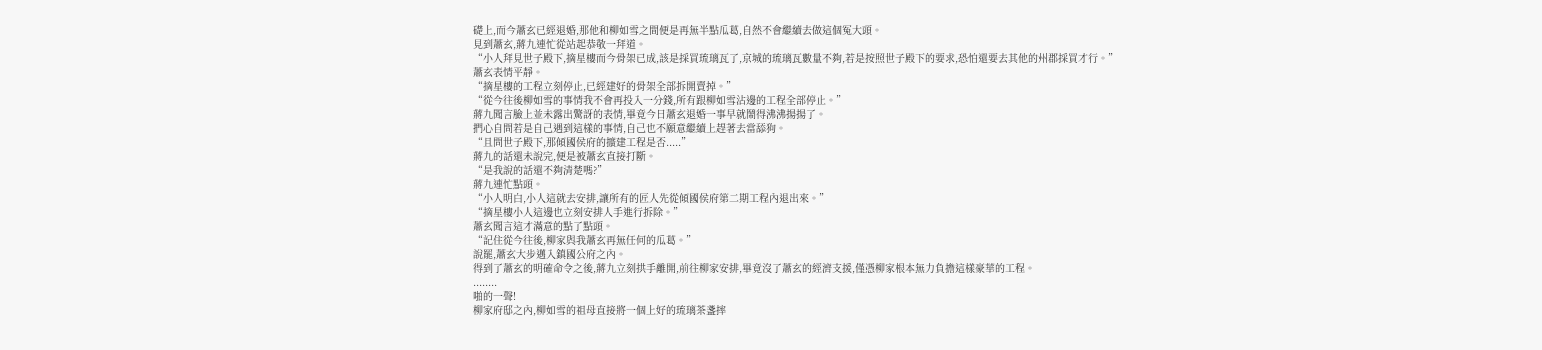礎上,而今蕭玄已經退婚,那他和柳如雪之間便是再無半點瓜葛,自然不會繼續去做這個冤大頭。
見到蕭玄,蔣九連忙從站起恭敬一拜道。
“小人拜見世子殿下,摘星樓而今骨架已成,該是採買琉璃瓦了,京城的琉璃瓦數量不夠,若是按照世子殿下的要求,恐怕還要去其他的州郡採買才行。”
蕭玄表情平靜。
“摘星樓的工程立刻停止,已經建好的骨架全部拆開賣掉。”
“從今往後柳如雪的事情我不會再投入一分錢,所有跟柳如雪沾邊的工程全部停止。”
蔣九聞言臉上並未露出驚訝的表情,畢竟今日蕭玄退婚一事早就鬧得沸沸揚揚了。
捫心自問若是自己遇到這樣的事情,自己也不願意繼續上趕著去當舔狗。
“且問世子殿下,那傾國侯府的擴建工程是否.....”
蔣九的話還未說完,便是被蕭玄直接打斷。
“是我說的話還不夠清楚嗎?”
蔣九連忙點頭。
“小人明白,小人這就去安排,讓所有的匠人先從傾國侯府第二期工程內退出來。”
“摘星樓小人這邊也立刻安排人手進行拆除。”
蕭玄聞言這才滿意的點了點頭。
“記住從今往後,柳家與我蕭玄再無任何的瓜葛。”
說罷,蕭玄大步邁入鎮國公府之內。
得到了蕭玄的明確命令之後,蔣九立刻拱手離開,前往柳家安排,畢竟沒了蕭玄的經濟支援,僅憑柳家根本無力負擔這樣豪華的工程。
........
啪的一聲!
柳家府邸之內,柳如雪的祖母直接將一個上好的琉璃茶盞摔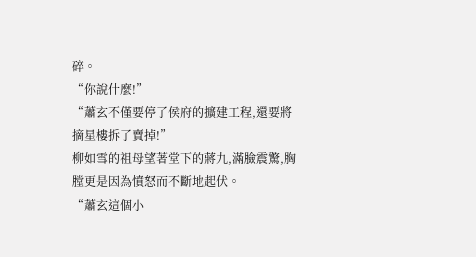碎。
“你說什麼!”
“蕭玄不僅要停了侯府的擴建工程,還要將摘星樓拆了賣掉!”
柳如雪的祖母望著堂下的蔣九,滿臉震驚,胸膛更是因為憤怒而不斷地起伏。
“蕭玄這個小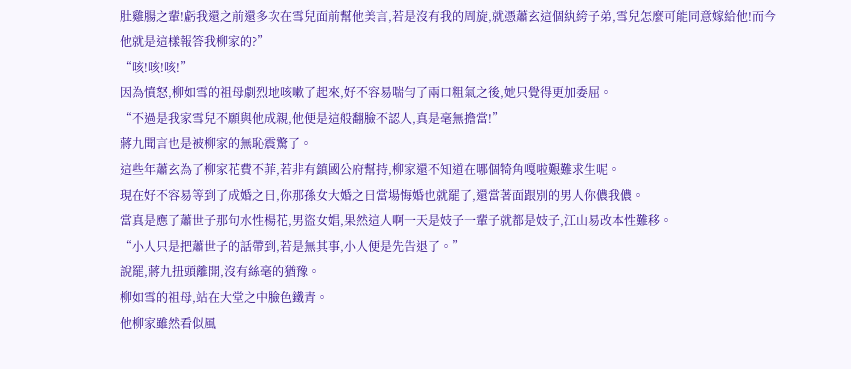肚雞腸之輩!虧我還之前還多次在雪兒面前幫他美言,若是沒有我的周旋,就憑蕭玄這個紈絝子弟,雪兒怎麼可能同意嫁給他!而今他就是這樣報答我柳家的?”
“咳!咳!咳!”
因為憤怒,柳如雪的祖母劇烈地咳嗽了起來,好不容易喘勻了兩口粗氣之後,她只覺得更加委屈。
“不過是我家雪兒不願與他成親,他便是這般翻臉不認人,真是毫無擔當!”
蔣九聞言也是被柳家的無恥震驚了。
這些年蕭玄為了柳家花費不菲,若非有鎮國公府幫持,柳家還不知道在哪個犄角嘎啦艱難求生呢。
現在好不容易等到了成婚之日,你那孫女大婚之日當場悔婚也就罷了,還當著面跟別的男人你儂我儂。
當真是應了蕭世子那句水性楊花,男盜女娼,果然這人啊一天是妓子一輩子就都是妓子,江山易改本性難移。
“小人只是把蕭世子的話帶到,若是無其事,小人便是先告退了。”
說罷,蔣九扭頭離開,沒有絲毫的猶豫。
柳如雪的祖母,站在大堂之中臉色鐵青。
他柳家雖然看似風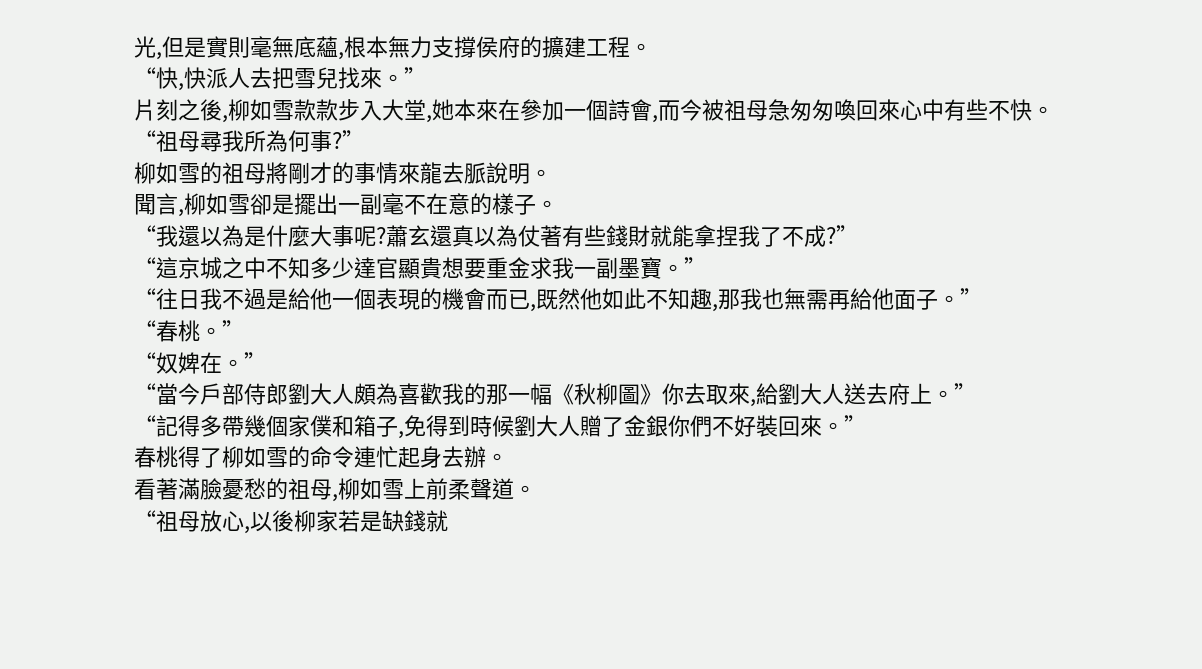光,但是實則毫無底蘊,根本無力支撐侯府的擴建工程。
“快,快派人去把雪兒找來。”
片刻之後,柳如雪款款步入大堂,她本來在參加一個詩會,而今被祖母急匆匆喚回來心中有些不快。
“祖母尋我所為何事?”
柳如雪的祖母將剛才的事情來龍去脈說明。
聞言,柳如雪卻是擺出一副毫不在意的樣子。
“我還以為是什麼大事呢?蕭玄還真以為仗著有些錢財就能拿捏我了不成?”
“這京城之中不知多少達官顯貴想要重金求我一副墨寶。”
“往日我不過是給他一個表現的機會而已,既然他如此不知趣,那我也無需再給他面子。”
“春桃。”
“奴婢在。”
“當今戶部侍郎劉大人頗為喜歡我的那一幅《秋柳圖》你去取來,給劉大人送去府上。”
“記得多帶幾個家僕和箱子,免得到時候劉大人贈了金銀你們不好裝回來。”
春桃得了柳如雪的命令連忙起身去辦。
看著滿臉憂愁的祖母,柳如雪上前柔聲道。
“祖母放心,以後柳家若是缺錢就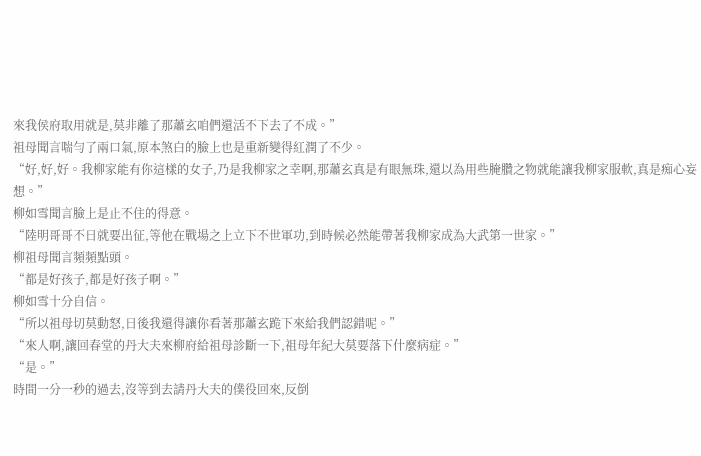來我侯府取用就是,莫非離了那蕭玄咱們還活不下去了不成。”
祖母聞言喘勻了兩口氣,原本煞白的臉上也是重新變得紅潤了不少。
“好,好,好。我柳家能有你這樣的女子,乃是我柳家之幸啊,那蕭玄真是有眼無珠,還以為用些腌臢之物就能讓我柳家服軟,真是痴心妄想。”
柳如雪聞言臉上是止不住的得意。
“陸明哥哥不日就要出征,等他在戰場之上立下不世軍功,到時候必然能帶著我柳家成為大武第一世家。”
柳祖母聞言頻頻點頭。
“都是好孩子,都是好孩子啊。”
柳如雪十分自信。
“所以祖母切莫動怒,日後我還得讓你看著那蕭玄跪下來給我們認錯呢。”
“來人啊,讓回春堂的丹大夫來柳府給祖母診斷一下,祖母年紀大莫要落下什麼病症。”
“是。”
時間一分一秒的過去,沒等到去請丹大夫的僕役回來,反倒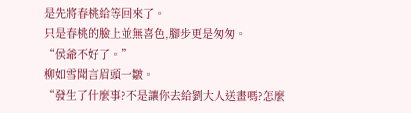是先將春桃給等回來了。
只是春桃的臉上並無喜色,腳步更是匆匆。
“侯爺不好了。”
柳如雪聞言眉頭一皺。
“發生了什麼事?不是讓你去給劉大人送畫嗎?怎麼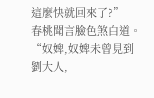這麼快就回來了?”
春桃聞言臉色煞白道。
“奴婢,奴婢未曾見到劉大人,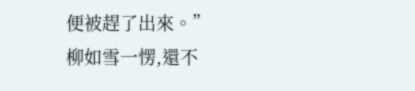便被趕了出來。”
柳如雪一愣,還不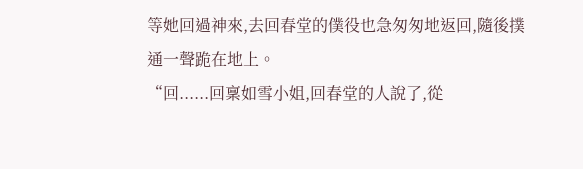等她回過神來,去回春堂的僕役也急匆匆地返回,隨後撲通一聲跪在地上。
“回......回稟如雪小姐,回春堂的人說了,從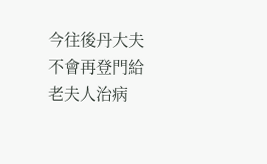今往後丹大夫不會再登門給老夫人治病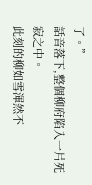了。”
話音落下,整個柳府陷入一片死寂之中。
此刻的柳如雪渾然不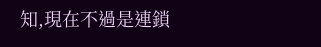知,現在不過是連鎖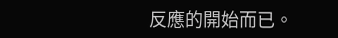反應的開始而已。